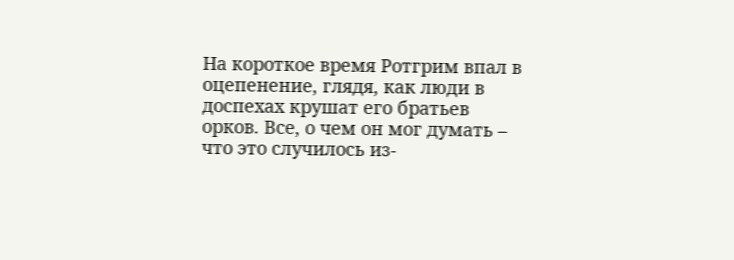На короткое время Ротгрим впал в оцепенение, глядя, как люди в доспехах крушат его братьев орков. Все, о чем он мог думать – что это случилось из-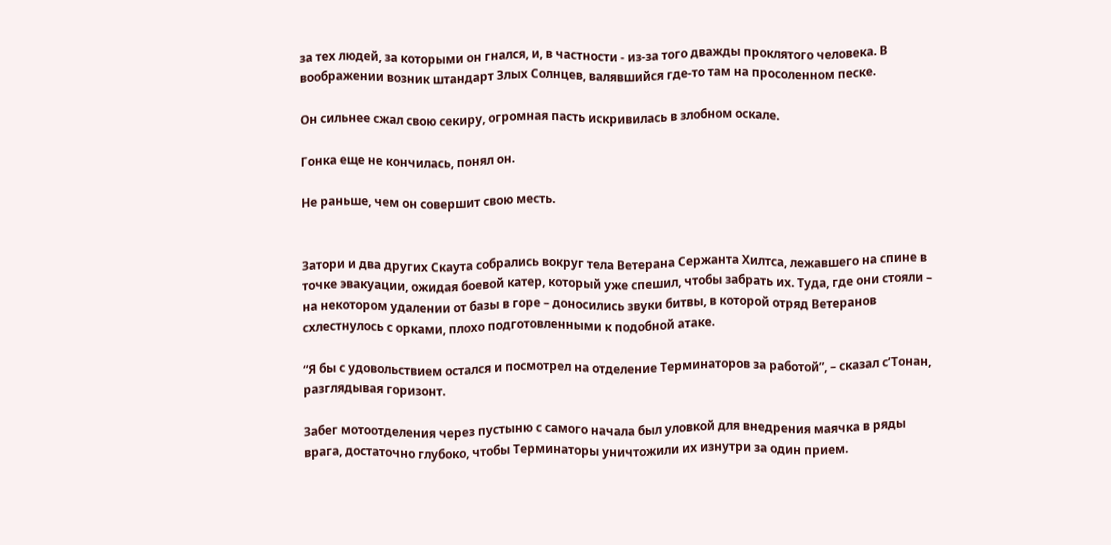за тех людей, за которыми он гнался, и, в частности - из-за того дважды проклятого человека. В воображении возник штандарт Злых Солнцев, валявшийся где-то там на просоленном песке.

Он сильнее сжал свою секиру, огромная пасть искривилась в злобном оскале.

Гонка еще не кончилась, понял он.

Не раньше, чем он совершит свою месть.


Затори и два других Скаута собрались вокруг тела Ветерана Сержанта Хилтса, лежавшего на спине в точке эвакуации, ожидая боевой катер, который уже спешил, чтобы забрать их. Туда, где они стояли – на некотором удалении от базы в горе – доносились звуки битвы, в которой отряд Ветеранов схлестнулось с орками, плохо подготовленными к подобной атаке.

“Я бы с удовольствием остался и посмотрел на отделение Терминаторов за работой”, – сказал с’Тонан, разглядывая горизонт.

Забег мотоотделения через пустыню с самого начала был уловкой для внедрения маячка в ряды врага, достаточно глубоко, чтобы Терминаторы уничтожили их изнутри за один прием.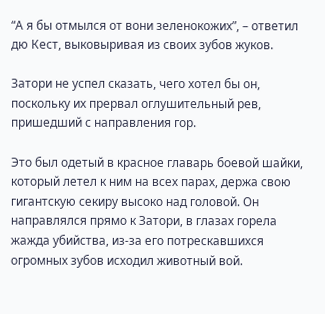“А я бы отмылся от вони зеленокожих”, – ответил дю Кест, выковыривая из своих зубов жуков.

Затори не успел сказать, чего хотел бы он, поскольку их прервал оглушительный рев, пришедший с направления гор.

Это был одетый в красное главарь боевой шайки, который летел к ним на всех парах, держа свою гигантскую секиру высоко над головой. Он направлялся прямо к Затори, в глазах горела жажда убийства, из-за его потрескавшихся огромных зубов исходил животный вой.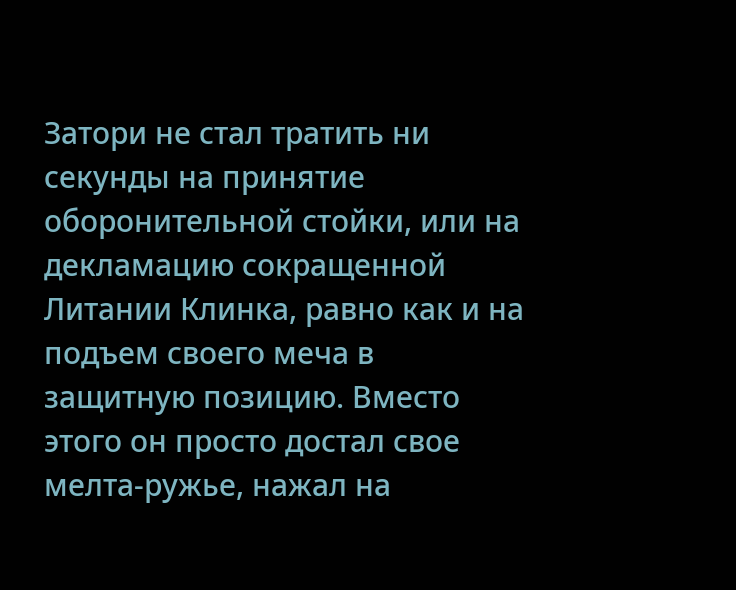Затори не стал тратить ни секунды на принятие оборонительной стойки, или на декламацию сокращенной Литании Клинка, равно как и на подъем своего меча в защитную позицию. Вместо этого он просто достал свое мелта-ружье, нажал на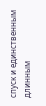спуск и единственным длинным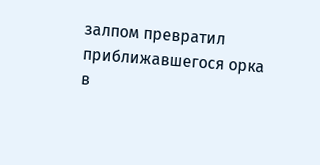залпом превратил приближавшегося орка в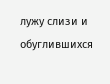лужу слизи и обуглившихся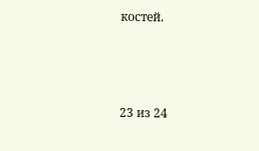костей.



23 из 24